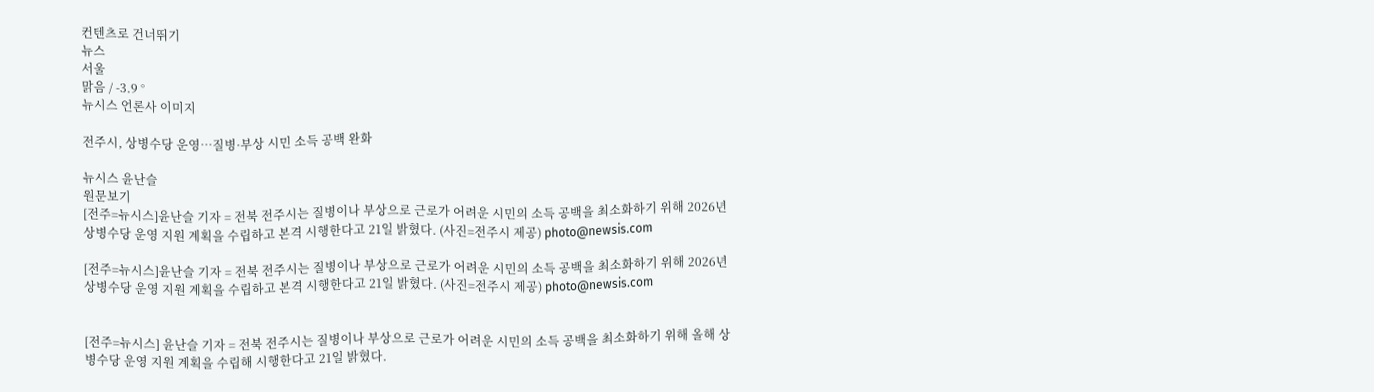컨텐츠로 건너뛰기
뉴스
서울
맑음 / -3.9 °
뉴시스 언론사 이미지

전주시, 상병수당 운영…질병·부상 시민 소득 공백 완화

뉴시스 윤난슬
원문보기
[전주=뉴시스]윤난슬 기자 = 전북 전주시는 질병이나 부상으로 근로가 어려운 시민의 소득 공백을 최소화하기 위해 2026년 상병수당 운영 지원 계획을 수립하고 본격 시행한다고 21일 밝혔다. (사진=전주시 제공) photo@newsis.com

[전주=뉴시스]윤난슬 기자 = 전북 전주시는 질병이나 부상으로 근로가 어려운 시민의 소득 공백을 최소화하기 위해 2026년 상병수당 운영 지원 계획을 수립하고 본격 시행한다고 21일 밝혔다. (사진=전주시 제공) photo@newsis.com


[전주=뉴시스] 윤난슬 기자 = 전북 전주시는 질병이나 부상으로 근로가 어려운 시민의 소득 공백을 최소화하기 위해 올해 상병수당 운영 지원 계획을 수립해 시행한다고 21일 밝혔다.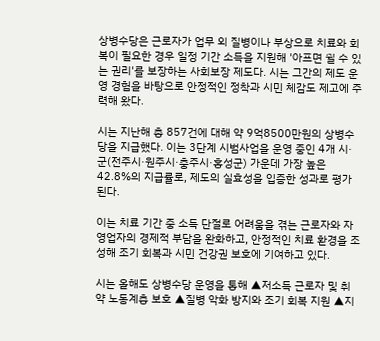상병수당은 근로자가 업무 외 질병이나 부상으로 치료와 회복이 필요한 경우 일정 기간 소득을 지원해 '아프면 쉴 수 있는 권리'를 보장하는 사회보장 제도다. 시는 그간의 제도 운영 경험을 바탕으로 안정적인 정착과 시민 체감도 제고에 주력해 왔다.

시는 지난해 총 857건에 대해 약 9억8500만원의 상병수당을 지급했다. 이는 3단계 시범사업을 운영 중인 4개 시·군(전주시·원주시·충주시·홍성군) 가운데 가장 높은 42.8%의 지급률로, 제도의 실효성을 입증한 성과로 평가된다.

이는 치료 기간 중 소득 단절로 어려움을 겪는 근로자와 자영업자의 경제적 부담을 완화하고, 안정적인 치료 환경을 조성해 조기 회복과 시민 건강권 보호에 기여하고 있다.

시는 올해도 상병수당 운영을 통해 ▲저소득 근로자 및 취약 노동계층 보호 ▲질병 악화 방지와 조기 회복 지원 ▲지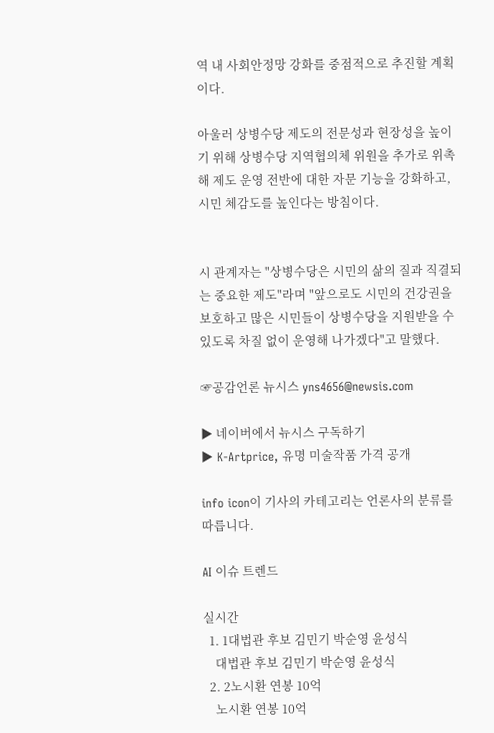역 내 사회안정망 강화를 중점적으로 추진할 계획이다.

아울러 상병수당 제도의 전문성과 현장성을 높이기 위해 상병수당 지역협의체 위원을 추가로 위촉해 제도 운영 전반에 대한 자문 기능을 강화하고, 시민 체감도를 높인다는 방침이다.


시 관계자는 "상병수당은 시민의 삶의 질과 직결되는 중요한 제도"라며 "앞으로도 시민의 건강권을 보호하고 많은 시민들이 상병수당을 지원받을 수 있도록 차질 없이 운영해 나가겠다"고 말했다.

☞공감언론 뉴시스 yns4656@newsis.com

▶ 네이버에서 뉴시스 구독하기
▶ K-Artprice, 유명 미술작품 가격 공개

info icon이 기사의 카테고리는 언론사의 분류를 따릅니다.

AI 이슈 트렌드

실시간
  1. 1대법관 후보 김민기 박순영 윤성식
    대법관 후보 김민기 박순영 윤성식
  2. 2노시환 연봉 10억
    노시환 연봉 10억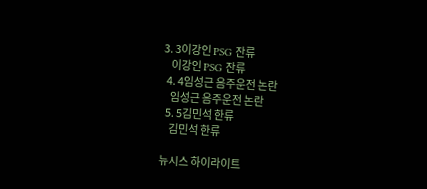3. 3이강인 PSG 잔류
    이강인 PSG 잔류
  4. 4임성근 음주운전 논란
    임성근 음주운전 논란
  5. 5김민석 한류
    김민석 한류

뉴시스 하이라이트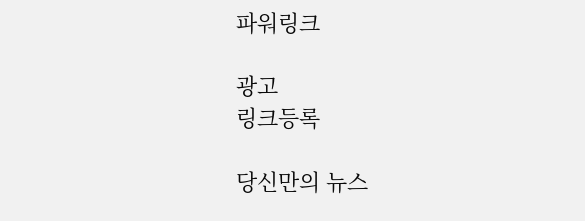파워링크

광고
링크등록

당신만의 뉴스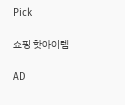Pick

쇼핑 핫아이템

AD